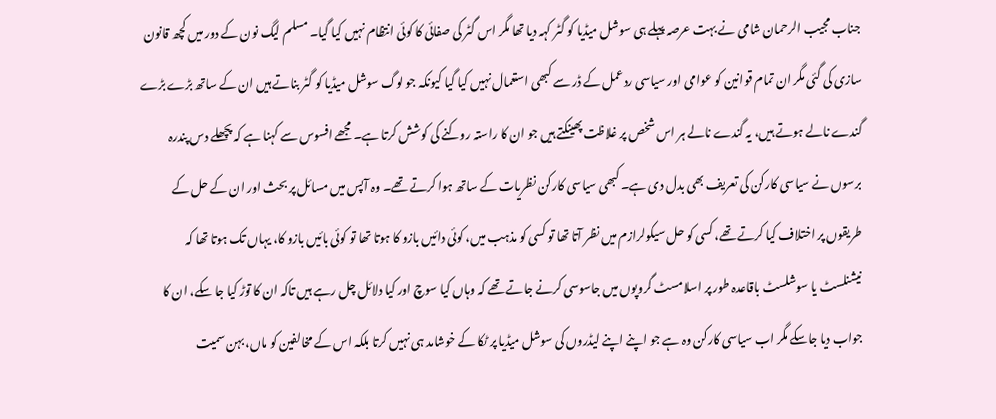جناب مجیب الرحمان شامی نے بہت عرصہ پہلے ہی سوشل میڈیا کو گٹر کہہ دیا تھا مگر اس گٹر کی صفائی کا کوئی انتظام نہیں کیا گیا۔ مسلم لیگ نون کے دور میں کچھ قانون سازی کی گئی مگر ان تمام قوانین کو عوامی اور سیاسی ردعمل کے ڈر سے کبھی استعمال نہیں کیا گیا کیونکہ جو لوگ سوشل میڈیا کو گٹر بناتے ہیں ان کے ساتھ بڑے بڑے گندے نالے ہوتے ہیں، یہ گندے نالے ہر اس شخص پر غلاظت پھینکتے ہیں جو ان کا راستہ روکنے کی کوشش کرتا ہے۔ مجھے افسوس سے کہنا ہے کہ پچھلے دس پندرہ برسوں نے سیاسی کارکن کی تعریف بھی بدل دی ہے۔ کبھی سیاسی کارکن نظریات کے ساتھ ہوا کرتے تھے۔ وہ آپس میں مسائل پر بحث اور ان کے حل کے طریقوں پر اختلاف کیا کرتے تھے، کسی کو حل سیکولرازم میں نظر آتا تھا تو کسی کو مذہب میں، کوئی دائیں بازو کا ہوتا تھا تو کوئی بائیں بازو کا، یہاں تک ہوتا تھا کہ نیشنلسٹ یا سوشلسٹ باقاعدہ طور پر اسلامسٹ گروپوں میں جاسوسی کرنے جاتے تھے کہ وہاں کیا سوچ اور کیا دلائل چل رہے ہیں تاکہ ان کا توڑ کیا جا سکے، ان کا جواب دیا جاسکے مگر اب سیاسی کارکن وہ ہے جو اپنے اپنے لیڈروں کی سوشل میڈیا پر ٹکا کے خوشامد ہی نہیں کرتا بلکہ اس کے مخالفین کو ماں، بہن سمیت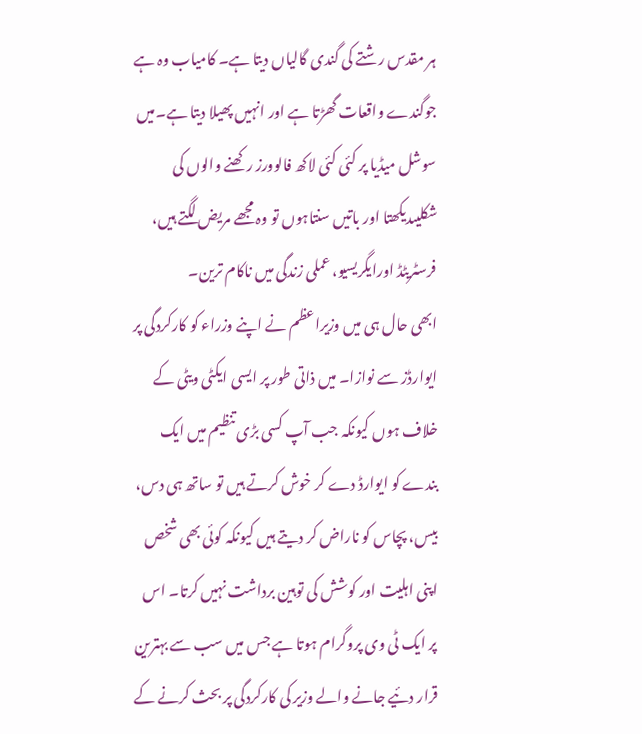ہر مقدس رشتے کی گندی گالیاں دیتا ہے۔ کامیاب وہ ہے جوگندے واقعات گھڑتا ہے اور انہیں پھیلا دیتا ہے۔میں سوشل میڈیا پر کئی کئی لاکھ فالوورز رکھنے والوں کی شکلیںدیکھتا اور باتیں سنتاہوں تو وہ مجھے مریض لگتے ہیں، فرسٹریٹڈ اورایگریسیو، عملی زندگی میں ناکام ترین۔
ابھی حال ہی میں وزیراعظم نے اپنے وزراء کو کارکردگی پر ایوارڈز سے نوازا۔ میں ذاتی طور پر ایسی ایکٹی ویٹی کے خلاف ہوں کیونکہ جب آپ کسی بڑی تنظیم میں ایک بندے کو ایوارڈ دے کر خوش کرتے ہیں تو ساتھ ہی دس، بیس، پچاس کو ناراض کر دیتے ہیں کیونکہ کوئی بھی شخص اپنی اہلیت اور کوشش کی توہین برداشت نہیں کرتا۔ اس پر ایک ٹی وی پروگرام ہوتا ہے جس میں سب سے بہترین قرار دئیے جانے والے وزیر کی کارکردگی پر بحث کرنے کے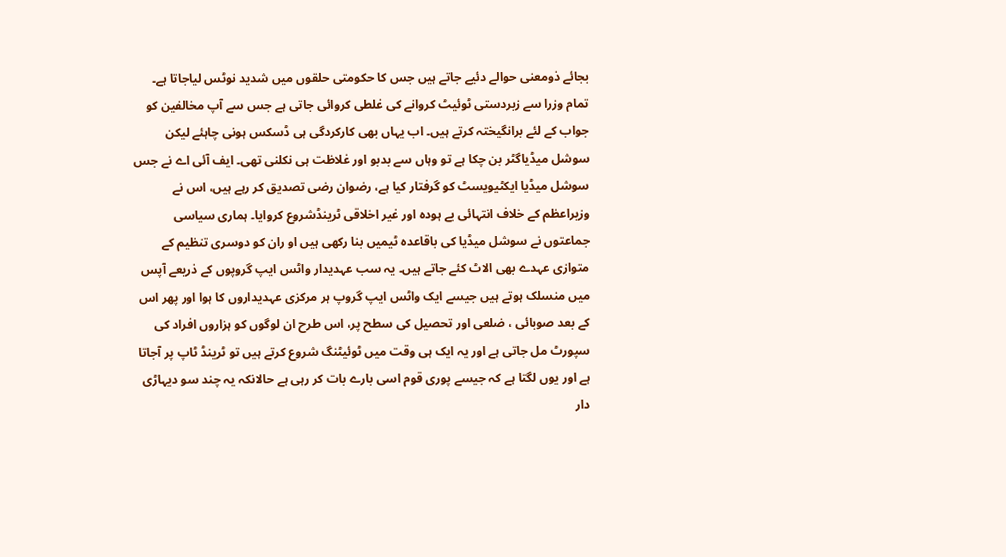بجائے ذومعنی حوالے دئیے جاتے ہیں جس کا حکومتی حلقوں میں شدید نوٹس لیاجاتا ہے۔ تمام وزرا سے زبردستی ٹوئیٹ کروانے کی غلطی کروائی جاتی ہے جس سے آپ مخالفین کو جواب کے لئے برانگیختہ کرتے ہیں۔ اب یہاں بھی کارکردگی ہی ڈسکس ہونی چاہئے لیکن سوشل میڈیاگٹر بن چکا ہے تو وہاں سے بدبو اور غلاظت ہی نکلنی تھی۔ ایف آئی اے نے جس سوشل میڈیا ایکٹیویسٹ کو گرفتار کیا ہے، رضوان رضی تصدیق کر رہے ہیں، اس نے وزیراعظم کے خلاف انتہائی بے ہودہ اور غیر اخلاقی ٹرینڈشروع کروایا۔ ہماری سیاسی جماعتوں نے سوشل میڈیا کی باقاعدہ ٹیمیں بنا رکھی ہیں او ران کو دوسری تنظیم کے متوازی عہدے بھی الاٹ کئے جاتے ہیں۔ یہ سب عہدیدار واٹس ایپ گروپوں کے ذریعے آپس میں منسلک ہوتے ہیں جیسے ایک واٹس ایپ گروپ ہر مرکزی عہدیداروں کا ہوا اور پھر اس کے بعد صوبائی ، ضلعی اور تحصیل کی سطح پر، اس طرح ان لوگوں کو ہزاروں افراد کی سپورٹ مل جاتی ہے اور یہ ایک ہی وقت میں ٹوئیٹنگ شروع کرتے ہیں تو ٹرینڈ ٹاپ پر آجاتا ہے اور یوں لگتا ہے کہ جیسے پوری قوم اسی بارے بات کر رہی ہے حالانکہ یہ چند سو دیہاڑی دار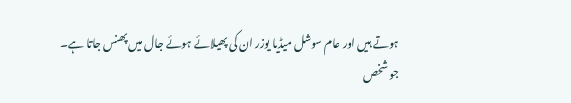ہوتے ہیں اور عام سوشل میڈیا یوزر ان کی پھیلائے ہوئے جال میں پھنس جاتا ہے۔
جو شخص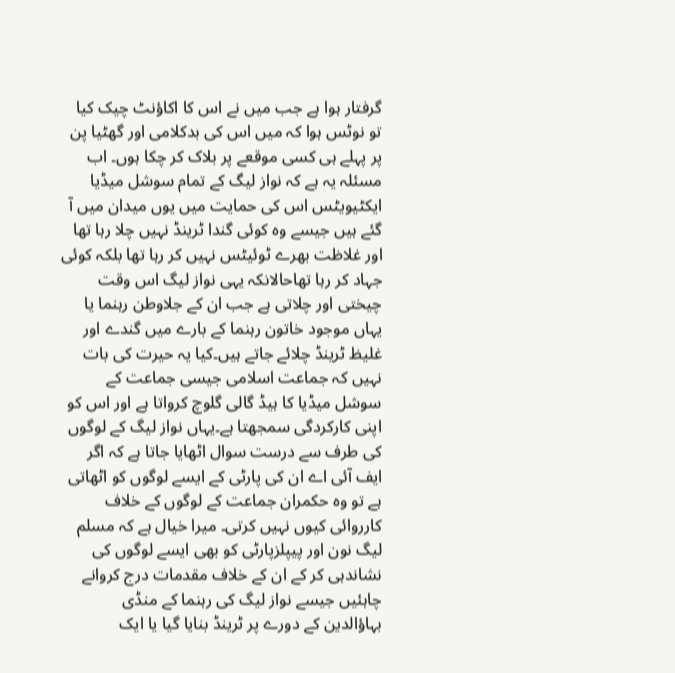گرفتار ہوا ہے جب میں نے اس کا اکاؤنٹ چیک کیا تو نوٹس ہوا کہ میں اس کی بدکلامی اور گھٹیا پن پر پہلے ہی کسی موقعے پر بلاک کر چکا ہوں۔ اب مسئلہ یہ ہے کہ نواز لیگ کے تمام سوشل میڈیا ایکٹیویٹس اس کی حمایت میں یوں میدان میں آ گئے ہیں جیسے وہ کوئی گندا ٹرینڈ نہیں چلا رہا تھا اور غلاظت بھرے ٹوئیٹس نہیں کر رہا تھا بلکہ کوئی جہاد کر رہا تھاحالانکہ یہی نواز لیگ اس وقت چیختی اور چلاتی ہے جب ان کے جلاوطن رہنما یا یہاں موجود خاتون رہنما کے بارے میں گندے اور غلیظ ٹرینڈ چلائے جاتے ہیں۔کیا یہ حیرت کی بات نہیں کہ جماعت اسلامی جیسی جماعت کے سوشل میڈیا کا ہیڈ گالی گلوچ کرواتا ہے اور اس کو اپنی کارکردگی سمجھتا ہے۔یہاں نواز لیگ کے لوگوں کی طرف سے درست سوال اٹھایا جاتا ہے کہ اگر ایف آئی اے ان کی پارٹی کے ایسے لوگوں کو اٹھاتی ہے تو وہ حکمران جماعت کے لوگوں کے خلاف کارروائی کیوں نہیں کرتی۔ میرا خیال ہے کہ مسلم لیگ نون اور پیپلزپارٹی کو بھی ایسے لوگوں کی نشاندہی کر کے ان کے خلاف مقدمات درج کروانے چاہئیں جیسے نواز لیگ کی رہنما کے منڈی بہاؤالدین کے دورے پر ٹرینڈ بنایا گیا یا ایک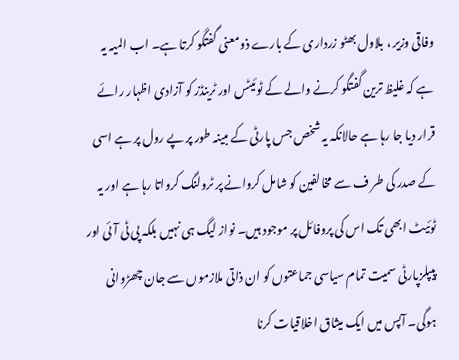وفاقی وزیر ، بلاول بھٹو زرداری کے بارے ذومعنی گفتگو کرتا ہے۔ اب المیہ یہ ہے کہ غلیظ ترین گفتگو کرنے والے کے ٹوئیٹس اور ٹرینڈز کو آزادی اظہار رائے قرار دیا جا رہا ہے حالانکہ یہ شخص جس پارٹی کے مبینہ طور پر پے رول پر ہے اسی کے صدر کی طر ف سے مخالفین کو شامل کروانے پر ٹرولنگ کرواتا رہا ہے اور یہ ٹوئیٹ ابھی تک اس کی پروفائل پر موجود ہیں۔ نواز لیگ ہی نہیں بلکہ پی ٹی آئی اور پیپلزپارٹی سمیت تمام سیاسی جماعتوں کو ان ذاتی ملازموں سے جان چھڑوانی ہوگی۔ آپس میں ایک میثاق اخلاقیات کرنا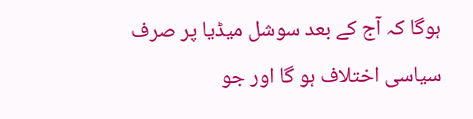ہوگا کہ آج کے بعد سوشل میڈیا پر صرف سیاسی اختلاف ہو گا اور جو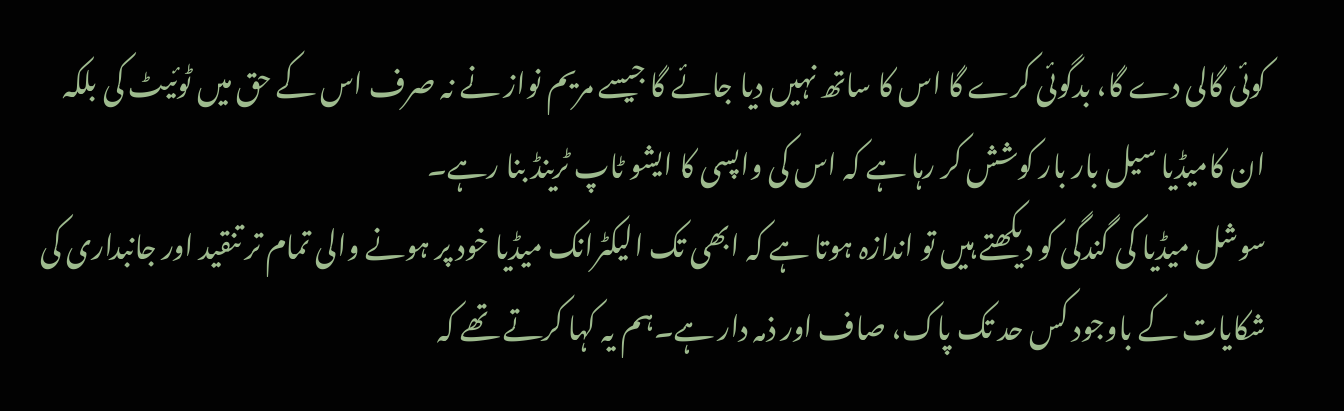کوئی گالی دے گا، بدگوئی کرے گا اس کا ساتھ نہیں دیا جائے گا جیسے مریم نواز نے نہ صرف اس کے حق میں ٹوئیٹ کی بلکہ ان کامیڈیا سیل بار بار کوشش کر رہا ہے کہ اس کی واپسی کا ایشو ٹاپ ٹرینڈ بنا رہے۔
سوشل میڈیا کی گندگی کو دیکھتے ہیں تو اندازہ ہوتا ہے کہ ابھی تک الیکٹرانک میڈیا خود پر ہونے والی تمام تر تنقید اور جانبداری کی شکایات کے باوجود کس حد تک پاک، صاف اور ذمہ دار ہے۔ہم یہ کہا کرتے تھے کہ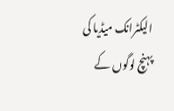الیکٹرانک میڈیا کی پہنچ لوگوں کے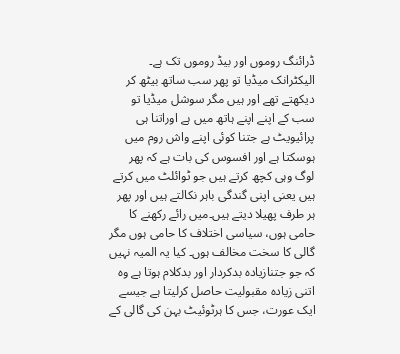ڈرائنگ روموں اور بیڈ روموں تک ہے۔ الیکٹرانک میڈیا تو پھر سب ساتھ بیٹھ کر دیکھتے تھے اور ہیں مگر سوشل میڈیا تو سب کے اپنے اپنے ہاتھ میں ہے اوراتنا ہی پرائیویٹ ہے جتنا کوئی اپنے واش روم میں ہوسکتا ہے اور افسوس کی بات ہے کہ پھر لوگ وہی کچھ کرتے ہیں جو ٹوائلٹ میں کرتے ہیں یعنی اپنی گندگی باہر نکالتے ہیں اور پھر ہر طرف پھیلا دیتے ہیں۔میں رائے رکھنے کا حامی ہوں، سیاسی اختلاف کا حامی ہوں مگر گالی کا سخت مخالف ہوں۔ کیا یہ المیہ نہیں کہ جو جتنازیادہ بدکردار اور بدکلام ہوتا ہے وہ اتنی زیادہ مقبولیت حاصل کرلیتا ہے جیسے ایک عورت، جس کا ہرٹوئیٹ بہن کی گالی کے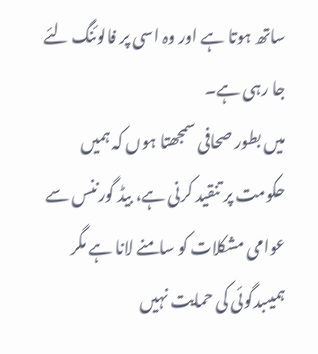ساتھ ہوتا ہے اور وہ اسی پر فالوئنگ لئے جا رہی ہے۔
میں بطور صحافی سمجھتا ہوں کہ ہمیں حکومت پر تنقید کرنی ہے، بیڈ گورننس سے عوامی مشکلات کو سامنے لانا ہے مگر ہمیںبدگوئی کی حمایت نہیں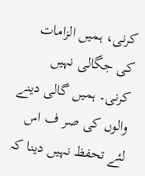کرنی، ہمیں الزامات کی جگالی نہیں کرنی۔ ہمیں گالی دینے والوں کی صر ف اس لئے تحفظ نہیں دینا کہ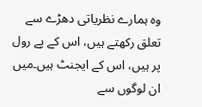وہ ہمارے نظریاتی دھڑے سے تعلق رکھتے ہیں، اس کے پے رول پر ہیں، اس کے ایجنٹ ہیں۔میں ان لوگوں سے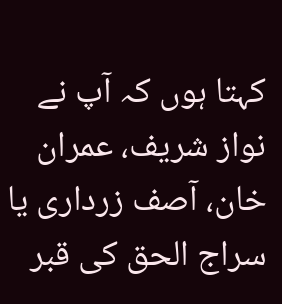کہتا ہوں کہ آپ نے نواز شریف، عمران خان، آصف زرداری یا سراج الحق کی قبر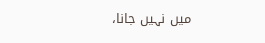میں نہیں جانا،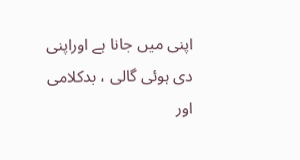اپنی میں جانا ہے اوراپنی دی ہوئی گالی ، بدکلامی اور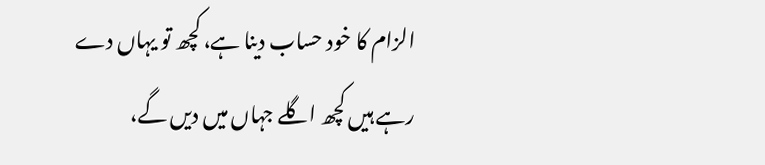الزام کا خود حساب دینا ہے، کچھ تو یہاں دے رہے ہیں کچھ اگلے جہاں میں دیں گے،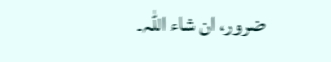ضرور، ان شاء اللہ۔